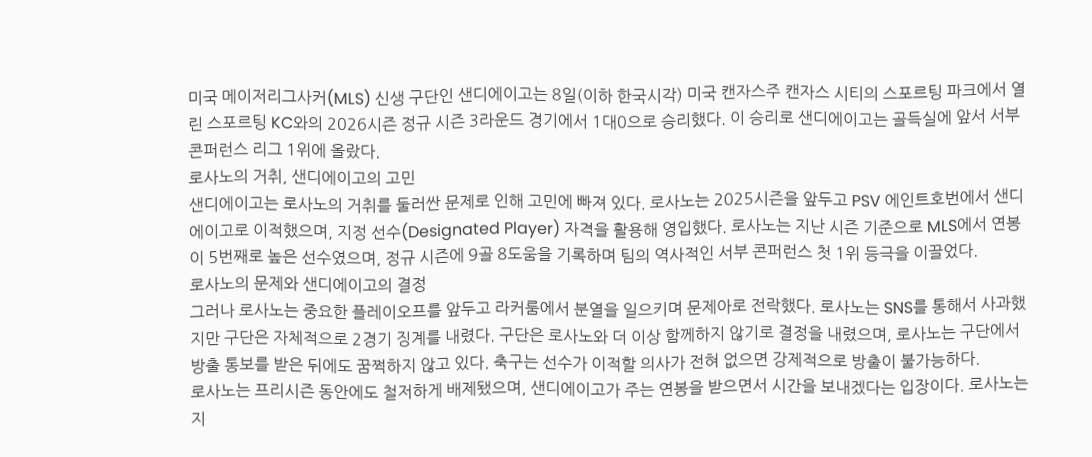미국 메이저리그사커(MLS) 신생 구단인 샌디에이고는 8일(이하 한국시각) 미국 캔자스주 캔자스 시티의 스포르팅 파크에서 열린 스포르팅 KC와의 2026시즌 정규 시즌 3라운드 경기에서 1대0으로 승리했다. 이 승리로 샌디에이고는 골득실에 앞서 서부 콘퍼런스 리그 1위에 올랐다.
로사노의 거취, 샌디에이고의 고민
샌디에이고는 로사노의 거취를 둘러싼 문제로 인해 고민에 빠져 있다. 로사노는 2025시즌을 앞두고 PSV 에인트호번에서 샌디에이고로 이적했으며, 지정 선수(Designated Player) 자격을 활용해 영입했다. 로사노는 지난 시즌 기준으로 MLS에서 연봉이 5번째로 높은 선수였으며, 정규 시즌에 9골 8도움을 기록하며 팀의 역사적인 서부 콘퍼런스 첫 1위 등극을 이끌었다.
로사노의 문제와 샌디에이고의 결정
그러나 로사노는 중요한 플레이오프를 앞두고 라커룸에서 분열을 일으키며 문제아로 전락했다. 로사노는 SNS를 통해서 사과했지만 구단은 자체적으로 2경기 징계를 내렸다. 구단은 로사노와 더 이상 함께하지 않기로 결정을 내렸으며, 로사노는 구단에서 방출 통보를 받은 뒤에도 꿈쩍하지 않고 있다. 축구는 선수가 이적할 의사가 전혀 없으면 강제적으로 방출이 불가능하다.
로사노는 프리시즌 동안에도 철저하게 배제됐으며, 샌디에이고가 주는 연봉을 받으면서 시간을 보내겠다는 입장이다. 로사노는 지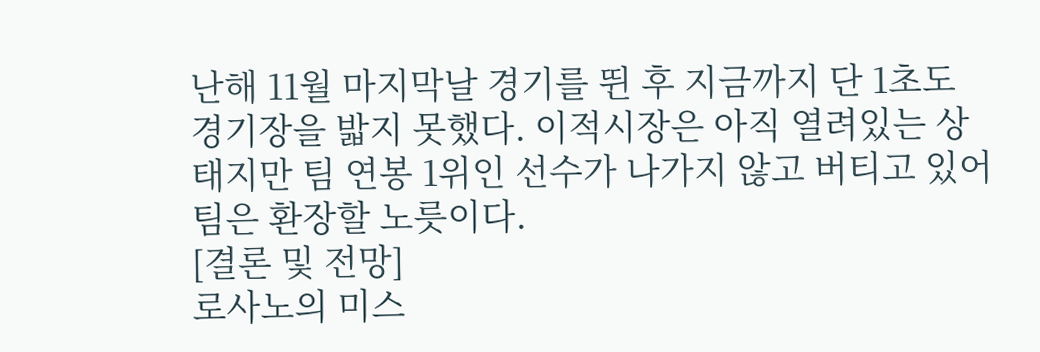난해 11월 마지막날 경기를 뛴 후 지금까지 단 1초도 경기장을 밟지 못했다. 이적시장은 아직 열려있는 상태지만 팀 연봉 1위인 선수가 나가지 않고 버티고 있어 팀은 환장할 노릇이다.
[결론 및 전망]
로사노의 미스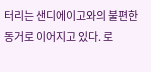터리는 샌디에이고와의 불편한 동거로 이어지고 있다. 로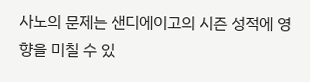사노의 문제는 샌디에이고의 시즌 성적에 영향을 미칠 수 있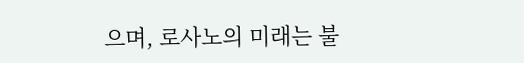으며, 로사노의 미래는 불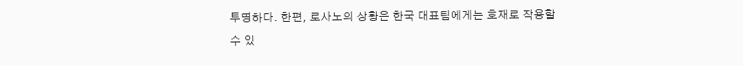투명하다. 한편, 로사노의 상황은 한국 대표팀에게는 호재로 작용할 수 있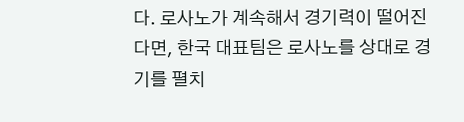다. 로사노가 계속해서 경기력이 떨어진다면, 한국 대표팀은 로사노를 상대로 경기를 펼치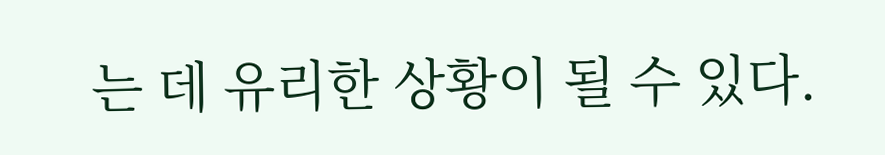는 데 유리한 상황이 될 수 있다.